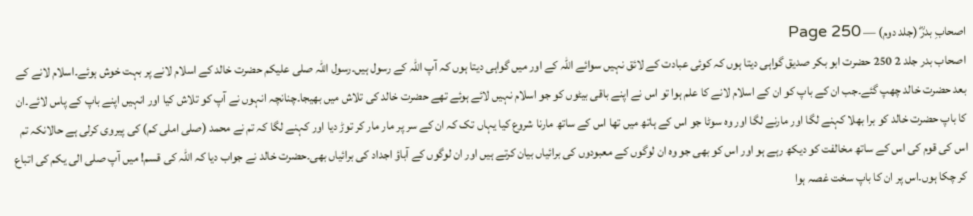اصحابِ بدرؓ (جلد دوم) — Page 250
اصحاب بدر جلد 2 250 حضرت ابو بکر صدیق گواہی دیتا ہوں کہ کوئی عبادت کے لائق نہیں سوائے اللہ کے اور میں گواہی دیتا ہوں کہ آپ اللہ کے رسول ہیں۔رسول اللہ صلی علیکم حضرت خالد کے اسلام لانے پر بہت خوش ہوئے۔اسلام لانے کے بعد حضرت خالد چھپ گئے۔جب ان کے باپ کو ان کے اسلام لانے کا علم ہوا تو اس نے اپنے باقی بیٹوں کو جو اسلام نہیں لائے ہوئے تھے حضرت خالد کی تلاش میں بھیجا۔چنانچہ انہوں نے آپ کو تلاش کیا اور انہیں اپنے باپ کے پاس لائے۔ان کا باپ حضرت خالد کو برا بھلا کہنے لگا اور مارنے لگا اور وہ سوٹا جو اس کے ہاتھ میں تھا اس کے ساتھ مارنا شروع کیا یہاں تک کہ ان کے سر پر مار مار کر توڑ دیا اور کہنے لگا کہ تم نے محمد (صلی املی کم) کی پیروی کرلی ہے حالانکہ تم اس کی قوم کی اس کے ساتھ مخالفت کو دیکھ رہے ہو اور اس کو بھی جو وہ ان لوگوں کے معبودوں کی برائیاں بیان کرتے ہیں اور ان لوگوں کے آباؤ اجداد کی برائیاں بھی۔حضرت خالد نے جواب دیا کہ اللہ کی قسم! میں آپ صلی الی یکم کی اتباع کر چکا ہوں۔اس پر ان کا باپ سخت غصہ ہوا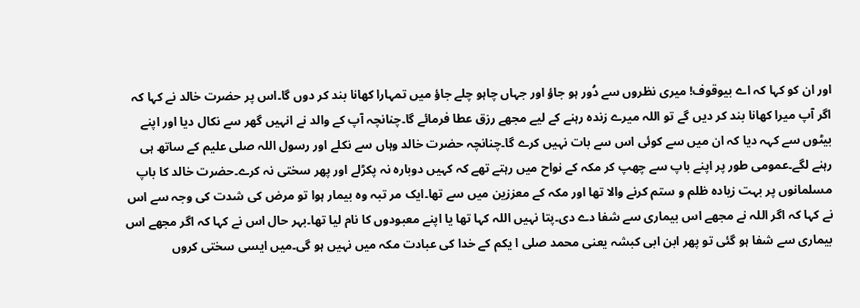اور ان کو کہا کہ اے بیوقوف! میری نظروں سے دُور ہو جاؤ اور جہاں چاہو چلے جاؤ میں تمہارا کھانا بند کر دوں گا۔اس پر حضرت خالد نے کہا کہ اگر آپ میرا کھانا بند کر دیں گے تو اللہ میرے زندہ رہنے کے لیے مجھے رزق عطا فرمائے گا۔چنانچہ آپ کے والد نے انہیں گھر سے نکال دیا اور اپنے بیٹوں سے کہہ دیا کہ ان میں سے کوئی اس سے بات نہیں کرے گا۔چنانچہ حضرت خالد وہاں سے نکلے اور رسول اللہ صلی علیم کے ساتھ ہی رہنے لگے۔عمومی طور پر اپنے باپ سے چھپ کر مکہ کے نواح میں رہتے تھے کہ کہیں دوبارہ نہ پکڑلے اور پھر سختی نہ کرے۔حضرت خالد کا باپ مسلمانوں پر بہت زیادہ ظلم و ستم کرنے والا تھا اور مکہ کے معززین میں سے تھا۔ایک مر تبہ وہ بیمار ہوا تو مرض کی شدت کی وجہ سے اس نے کہا کہ اگر اللہ نے مجھے اس بیماری سے شفا دے دی۔پتا نہیں اللہ کہا تھا یا اپنے معبودوں کا نام لیا تھا۔بہر حال اس نے کہا کہ اگر مجھے اس بیماری سے شفا ہو گئی تو پھر ابن ابی کبشہ یعنی محمد صلی ا یکم کے خدا کی عبادت مکہ میں نہیں ہو گی۔میں ایسی سختی کروں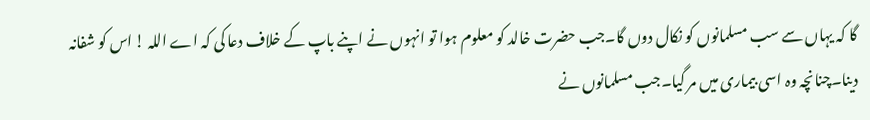گا کہ یہاں سے سب مسلمانوں کو نکال دوں گا۔جب حضرت خالد کو معلوم ہوا تو انہوں نے اپنے باپ کے خلاف دعا کی کہ اے اللہ ! اس کو شفانہ دینا۔چنانچہ وہ اسی بیماری میں مر گیا۔جب مسلمانوں نے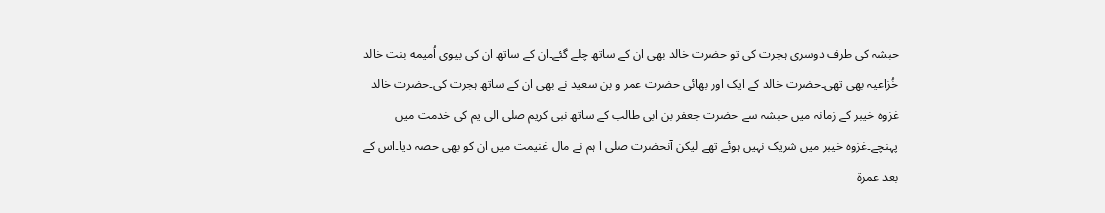حبشہ کی طرف دوسری ہجرت کی تو حضرت خالد بھی ان کے ساتھ چلے گئے۔ان کے ساتھ ان کی بیوی اُمیمه بنت خالد خُزاعیہ بھی تھی۔حضرت خالد کے ایک اور بھائی حضرت عمر و بن سعید نے بھی ان کے ساتھ ہجرت کی۔حضرت خالد غزوہ خیبر کے زمانہ میں حبشہ سے حضرت جعفر بن ابی طالب کے ساتھ نبی کریم صلی الی یم کی خدمت میں پہنچے۔غزوہ خیبر میں شریک نہیں ہوئے تھے لیکن آنحضرت صلی ا ہم نے مال غنیمت میں ان کو بھی حصہ دیا۔اس کے بعد عمرۃ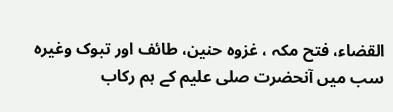القضاء، فتح مکہ ، غزوہ حنین، طائف اور تبوک وغیرہ سب میں آنحضرت صلی علیم کے ہم رکاب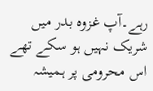رہے۔آپ غزوہ بدر میں شریک نہیں ہو سکے تھے اس محرومی پر ہمیشہ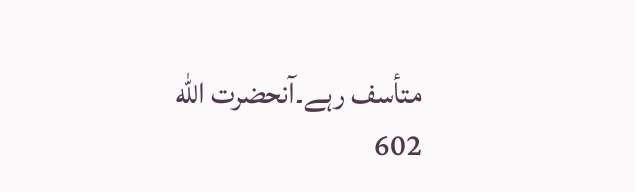متأسف رہے۔آنحضرت الله 602